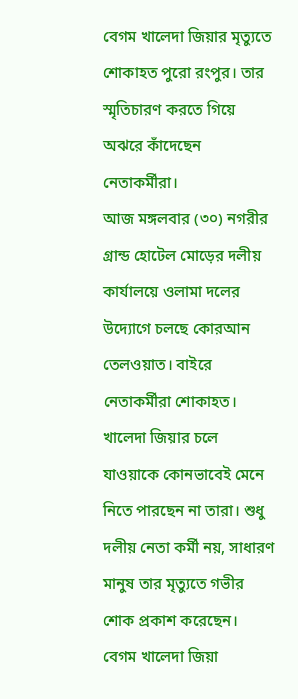বেগম খালেদা জিয়ার মৃত্যুতে শোকাহত পুরো রংপুর। তার স্মৃতিচারণ করতে গিয়ে অঝরে কাঁদেছেন নেতাকর্মীরা।
আজ মঙ্গলবার (৩০) নগরীর গ্রান্ড হোটেল মোড়ের দলীয় কার্যালয়ে ওলামা দলের উদ্যোগে চলছে কোরআন তেলওয়াত। বাইরে নেতাকর্মীরা শোকাহত। খালেদা জিয়ার চলে যাওয়াকে কোনভাবেই মেনে নিতে পারছেন না তারা। শুধু দলীয় নেতা কর্মী নয়, সাধারণ মানুষ তার মৃত্যুতে গভীর শোক প্রকাশ করেছেন।
বেগম খালেদা জিয়া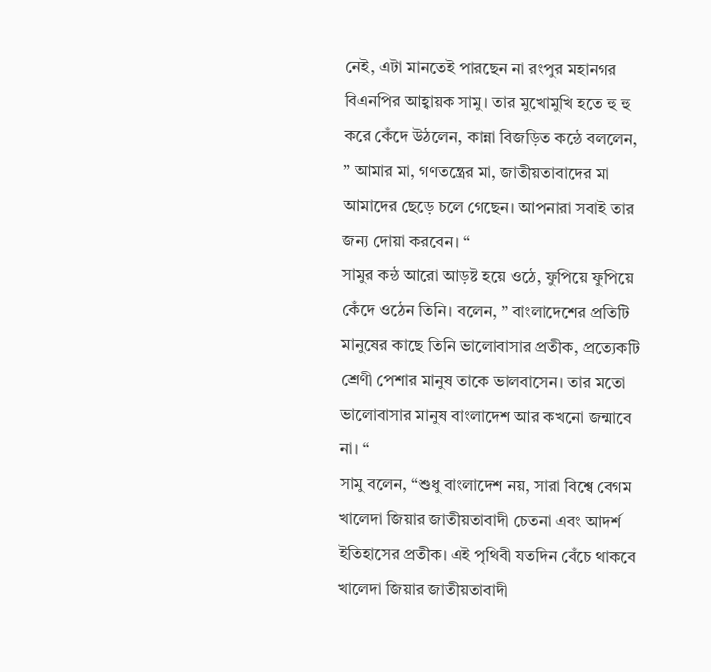নেই, এটা মানতেই পারছেন না রংপুর মহানগর বিএনপির আহ্বায়ক সামু। তার মুখোমুখি হতে হু হু করে কেঁদে উঠলেন, কান্না বিজড়িত কন্ঠে বললেন, ” আমার মা, গণতন্ত্রের মা, জাতীয়তাবাদের মা আমাদের ছেড়ে চলে গেছেন। আপনারা সবাই তার জন্য দোয়া করবেন। “
সামুর কন্ঠ আরো আড়ষ্ট হয়ে ওঠে, ফুপিয়ে ফুপিয়ে কেঁদে ওঠেন তিনি। বলেন, ” বাংলাদেশের প্রতিটি মানুষের কাছে তিনি ভালোবাসার প্রতীক, প্রত্যেকটি শ্রেণী পেশার মানুষ তাকে ভালবাসেন। তার মতো ভালোবাসার মানুষ বাংলাদেশ আর কখনো জন্মাবে না। “
সামু বলেন, “শুধু বাংলাদেশ নয়, সারা বিশ্বে বেগম খালেদা জিয়ার জাতীয়তাবাদী চেতনা এবং আদর্শ ইতিহাসের প্রতীক। এই পৃথিবী যতদিন বেঁচে থাকবে খালেদা জিয়ার জাতীয়তাবাদী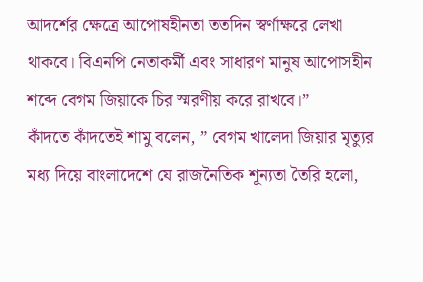আদর্শের ক্ষেত্রে আপোষহীনতা ততদিন স্বর্ণাক্ষরে লেখা থাকবে। বিএনপি নেতাকর্মী এবং সাধারণ মানুষ আপোসহীন শব্দে বেগম জিয়াকে চির স্মরণীয় করে রাখবে।”
কাঁদতে কাঁদতেই শামু বলেন, ” বেগম খালেদা জিয়ার মৃত্যুর মধ্য দিয়ে বাংলাদেশে যে রাজনৈতিক শূন্যতা তৈরি হলো,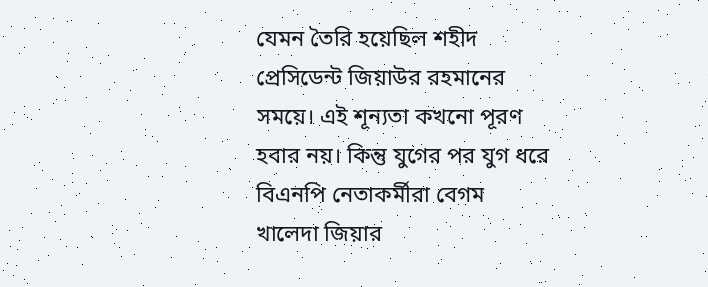যেমন তৈরি হয়েছিল শহীদ প্রেসিডেন্ট জিয়াউর রহমানের সময়ে। এই শূন্যতা কখনো পূরণ হবার নয়। কিন্তু যুগের পর যুগ ধরে বিএনপি নেতাকর্মীরা বেগম খালেদা জিয়ার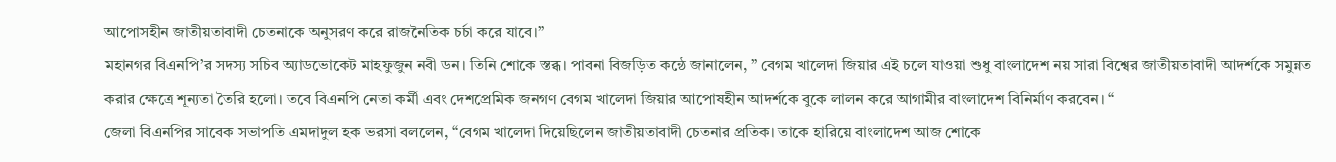আপোসহীন জাতীয়তাবাদী চেতনাকে অনুসরণ করে রাজনৈতিক চর্চা করে যাবে।”
মহানগর বিএনপি’র সদস্য সচিব অ্যাডভোকেট মাহফুজুন নবী ডন। তিনি শোকে স্তব্ধ। পাবনা বিজড়িত কন্ঠে জানালেন, ” বেগম খালেদা জিয়ার এই চলে যাওয়া শুধু বাংলাদেশ নয় সারা বিশ্বের জাতীয়তাবাদী আদর্শকে সমুন্নত করার ক্ষেত্রে শূন্যতা তৈরি হলো। তবে বিএনপি নেতা কর্মী এবং দেশপ্রেমিক জনগণ বেগম খালেদা জিয়ার আপোষহীন আদর্শকে বুকে লালন করে আগামীর বাংলাদেশ বিনির্মাণ করবেন। “
জেলা বিএনপির সাবেক সভাপতি এমদাদুল হক ভরসা বললেন, “বেগম খালেদা দিয়েছিলেন জাতীয়তাবাদী চেতনার প্রতিক। তাকে হারিয়ে বাংলাদেশ আজ শোকে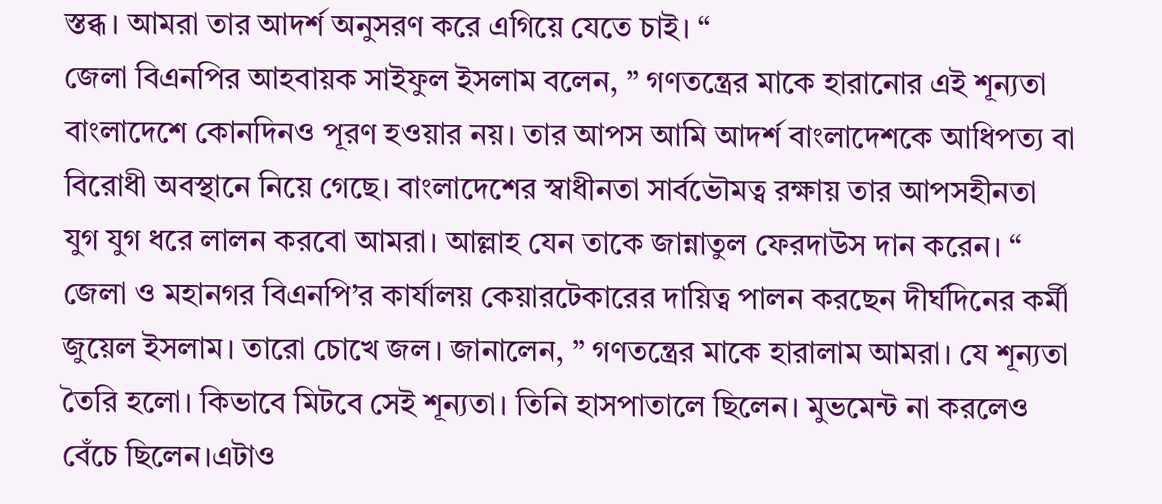স্তব্ধ। আমরা তার আদর্শ অনুসরণ করে এগিয়ে যেতে চাই। “
জেলা বিএনপির আহবায়ক সাইফুল ইসলাম বলেন, ” গণতন্ত্রের মাকে হারানোর এই শূন্যতা বাংলাদেশে কোনদিনও পূরণ হওয়ার নয়। তার আপস আমি আদর্শ বাংলাদেশকে আধিপত্য বা বিরোধী অবস্থানে নিয়ে গেছে। বাংলাদেশের স্বাধীনতা সার্বভৌমত্ব রক্ষায় তার আপসহীনতা যুগ যুগ ধরে লালন করবো আমরা। আল্লাহ যেন তাকে জান্নাতুল ফেরদাউস দান করেন। “
জেলা ও মহানগর বিএনপি’র কার্যালয় কেয়ারটেকারের দায়িত্ব পালন করছেন দীর্ঘদিনের কর্মী জুয়েল ইসলাম। তারো চোখে জল। জানালেন, ” গণতন্ত্রের মাকে হারালাম আমরা। যে শূন্যতা তৈরি হলো। কিভাবে মিটবে সেই শূন্যতা। তিনি হাসপাতালে ছিলেন। মুভমেন্ট না করলেও বেঁচে ছিলেন।এটাও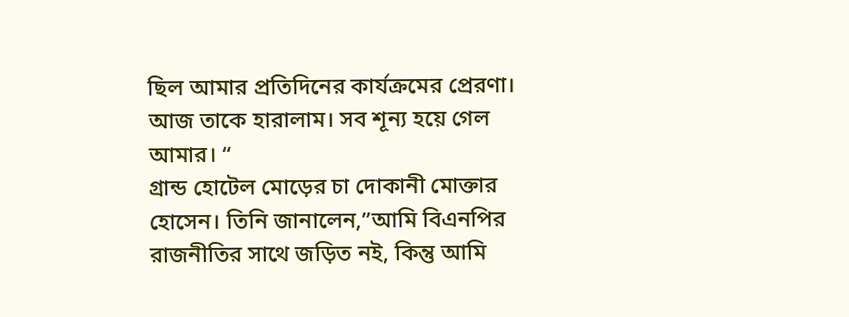ছিল আমার প্রতিদিনের কার্যক্রমের প্রেরণা। আজ তাকে হারালাম। সব শূন্য হয়ে গেল আমার। “
গ্রান্ড হোটেল মোড়ের চা দোকানী মোক্তার হোসেন। তিনি জানালেন,”আমি বিএনপির রাজনীতির সাথে জড়িত নই, কিন্তু আমি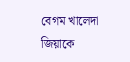বেগম খালেদা জিয়াকে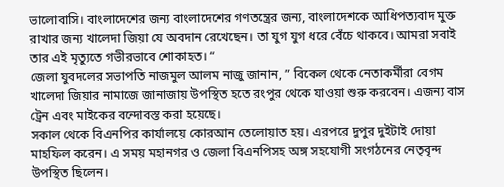ভালোবাসি। বাংলাদেশের জন্য বাংলাদেশের গণতন্ত্রের জন্য, বাংলাদেশকে আধিপত্যবাদ মুক্ত রাখার জন্য খালেদা জিয়া যে অবদান রেখেছেন। তা যুগ যুগ ধরে বেঁচে থাকবে। আমরা সবাই তার এই মৃত্যুতে গভীরভাবে শোকাহত। “
জেলা যুবদলের সভাপতি নাজমুল আলম নাজু জানান, ” বিকেল থেকে নেতাকর্মীরা বেগম খালেদা জিয়ার নামাজে জানাজায় উপস্থিত হতে রংপুর থেকে যাওয়া শুরু করবেন। এজন্য বাস ট্রেন এবং মাইকের বন্দোবস্ত করা হয়েছে।
সকাল থেকে বিএনপির কার্যালয়ে কোরআন তেলোয়াত হয়। এরপরে দুপুর দুইটাই দোয়া মাহফিল করেন। এ সময় মহানগর ও জেলা বিএনপিসহ অঙ্গ সহযোগী সংগঠনের নেতৃবৃন্দ উপস্থিত ছিলেন।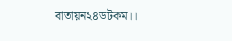বাতায়ন২৪ডটকম।।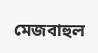মেজবাহুল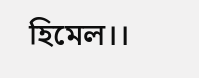হিমেল।।